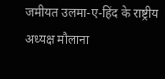जमीयत उलमा-ए-हिंद के राष्ट्रीय अध्यक्ष मौलाना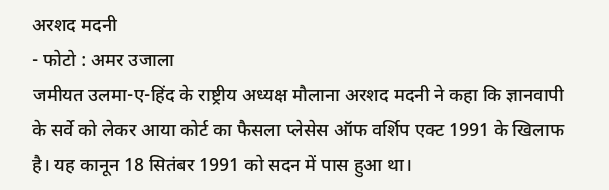अरशद मदनी
- फोटो : अमर उजाला
जमीयत उलमा-ए-हिंद के राष्ट्रीय अध्यक्ष मौलाना अरशद मदनी ने कहा कि ज्ञानवापी के सर्वे को लेकर आया कोर्ट का फैसला प्लेसेस ऑफ वर्शिप एक्ट 1991 के खिलाफ है। यह कानून 18 सितंबर 1991 को सदन में पास हुआ था।